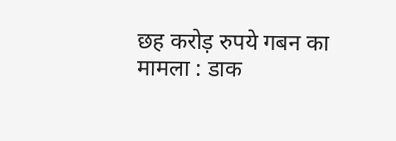छह करोड़ रुपये गबन का मामला : डाक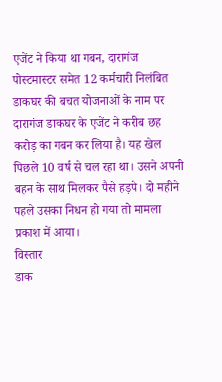एजेंट ने किया था गबन, दारागंज पोस्टमास्टर समेत 12 कर्मचारी निलंबित
डाकघर की बचत योजनाओं के नाम पर दारागंज डाकघर के एजेंट ने करीब छह करोड़ का गबन कर लिया है। यह खेल पिछले 10 वर्ष से चल रहा था। उसने अपनी बहन के साथ मिलकर पैसे हड़पे। दो महीने पहले उसका निधन हो गया तो मामला प्रकाश में आया।
विस्तार
डाक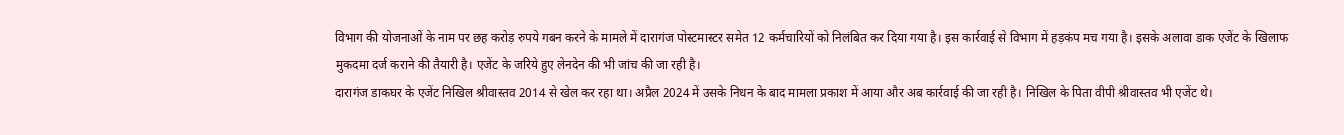विभाग की योजनाओं के नाम पर छह करोड़ रुपये गबन करने के मामले में दारागंज पोस्टमास्टर समेत 12 कर्मचारियों को निलंबित कर दिया गया है। इस कार्रवाई से विभाग में हड़कंप मच गया है। इसके अलावा डाक एजेंट के खिलाफ मुकदमा दर्ज कराने की तैयारी है। एजेंट के जरिये हुए लेनदेन की भी जांच की जा रही है।
दारागंज डाकघर के एजेंट निखिल श्रीवास्तव 2014 से खेल कर रहा था। अप्रैल 2024 में उसके निधन के बाद मामला प्रकाश में आया और अब कार्रवाई की जा रही है। निखिल के पिता वीपी श्रीवास्तव भी एजेंट थे।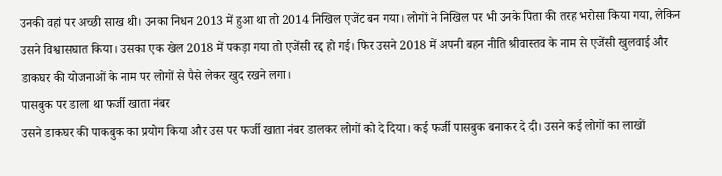उनकी वहां पर अच्छी साख थी। उनका निधन 2013 में हुआ था तो 2014 निखिल एजेंट बन गया। लोगों ने निखिल पर भी उनके पिता की तरह भरोसा किया गया, लेकिन उसने विश्वासघात किया। उसका एक खेल 2018 में पकड़ा गया तो एजेंसी रद्द हो गई। फिर उसने 2018 में अपनी बहन नीति श्रीवास्तव के नाम से एजेंसी खुलवाई और डाकघर की योजनाओं के नाम पर लोगों से पैसे लेकर खुद रखने लगा।
पासबुक पर डाला था फर्जी खाता नंबर
उसने डाकघर की पाकबुक का प्रयोग किया और उस पर फर्जी खाता नंबर डालकर लोगों को दे दिया। कई फर्जी पासबुक बनाकर दे दी। उसने कई लोगों का लाखों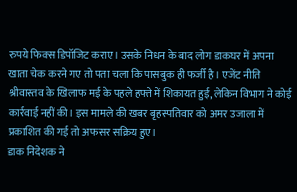रुपये फिक्स डिपॉजिट कराए। उसके निधन के बाद लोग डाकघर में अपना खाता चेक करने गए तो पता चला कि पासबुक ही फर्जी है। एजेंट नीति श्रीवास्तव के खिलाफ मई के पहले हफ्ते में शिकायत हुई, लेकिन विभाग ने कोई कार्रवाई नहीं की। इस मामले की खबर बृहस्पतिवार को अमर उजाला में प्रकाशित की गई तो अफसर सक्रिय हुए।
डाक निदेशक ने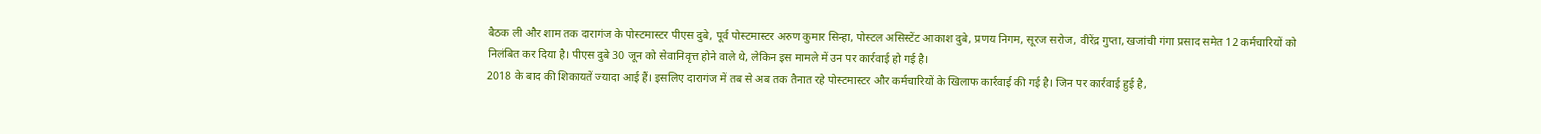बैठक ली और शाम तक दारागंज के पोस्टमास्टर पीएस दुबे, पूर्व पोस्टमास्टर अरुण कुमार सिन्हा, पोस्टल असिस्टेंट आकाश दुबे, प्रणय निगम, सूरज सरोज, वीरेंद्र गुप्ता, खजांची गंगा प्रसाद समेत 12 कर्मचारियों को निलंबित कर दिया है। पीएस दुबे 30 जून को सेवानिवृत्त होने वाले थे, लेकिन इस मामले में उन पर कार्रवाई हो गई है।
2018 के बाद की शिकायतें ज्यादा आई हैं। इसलिए दारागंज में तब से अब तक तैनात रहे पोस्टमास्टर और कर्मचारियों के खिलाफ कार्रवाई की गई है। जिन पर कार्रवाई हुई है,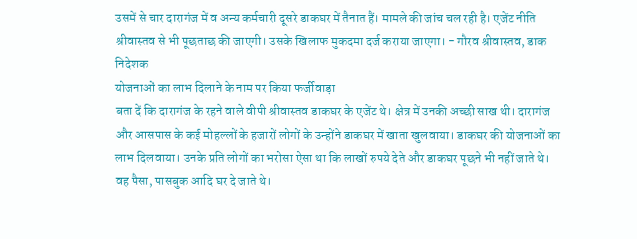उसमें से चार दारागंज में व अन्य कर्मचारी दूसरे डाकघर में तैनात हैं। मामले की जांच चल रही है। एजेंट नीति श्रीवास्तव से भी पूछताछ की जाएगी। उसके खिलाफ मुकदमा दर्ज कराया जाएगा। - गौरव श्रीवास्तव, डाक निदेशक
योजनाओं का लाभ दिलाने के नाम पर किया फर्जीवाड़ा
बता दें कि दारागंज के रहने वाले वीपी श्रीवास्तव डाकघर के एजेंट थे। क्षेत्र में उनकी अच्छी साख थी। दारागंज और आसपास के कई मोहल्लों के हजारों लोगों के उन्होंने डाकघर में खाता खुलवाया। डाकघर की योजनाओं का लाभ दिलवाया। उनके प्रति लोगों का भरोसा ऐसा था कि लाखों रुपये देते और डाकघर पूछने भी नहीं जाते थे। वह पैसा, पासबुक आदि घर दे जाते थे।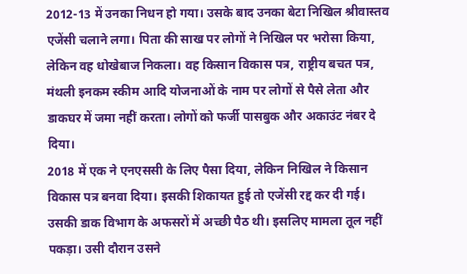2012-13 में उनका निधन हो गया। उसके बाद उनका बेटा निखिल श्रीवास्तव एजेंसी चलाने लगा। पिता की साख पर लोगों ने निखिल पर भरोसा किया, लेकिन वह धोखेबाज निकला। वह किसान विकास पत्र, राष्ट्रीय बचत पत्र, मंथली इनकम स्कीम आदि योजनाओं के नाम पर लोगों से पैसे लेता और डाकघर में जमा नहीं करता। लोगों को फर्जी पासबुक और अकाउंट नंबर दे दिया।
2018 में एक ने एनएससी के लिए पैसा दिया, लेकिन निखिल ने किसान विकास पत्र बनवा दिया। इसकी शिकायत हुई तो एजेंसी रद्द कर दी गई। उसकी डाक विभाग के अफसरों में अच्छी पैठ थी। इसलिए मामला तूल नहीं पकड़ा। उसी दौरान उसने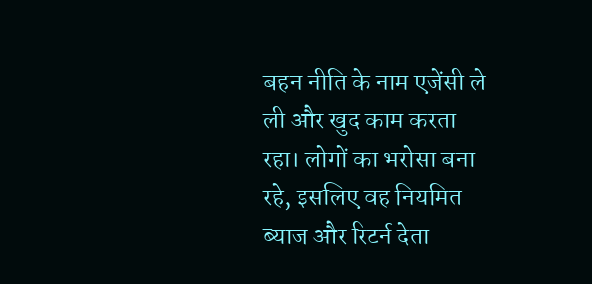बहन नीति के नाम एजेंसी ले ली और खुद काम करता रहा। लोगों का भरोसा बना रहे, इसलिए वह नियमित ब्याज और रिटर्न देता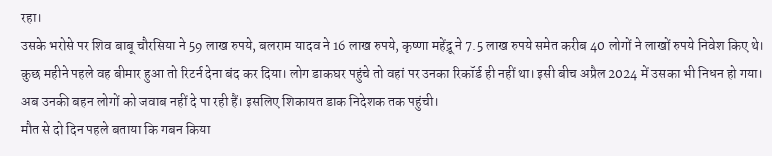रहा।
उसके भरोसे पर शिव बाबू चौरसिया ने 59 लाख रुपये, बलराम यादव ने 16 लाख रुपये, कृष्णा महेंद्रू ने 7.5 लाख रुपये समेत करीब 40 लोगों ने लाखों रुपये निवेश किए थे। कुछ महीने पहले वह बीमार हुआ तो रिटर्न देना बंद कर दिया। लोग डाकघर पहुंचे तो वहां पर उनका रिकॉर्ड ही नहीं था। इसी बीच अप्रैल 2024 में उसका भी निधन हो गया। अब उनकी बहन लोगों को जवाब नहीं दे पा रही हैं। इसलिए शिकायत डाक निदेशक तक पहुंची।
मौत से दो दिन पहले बताया कि गबन किया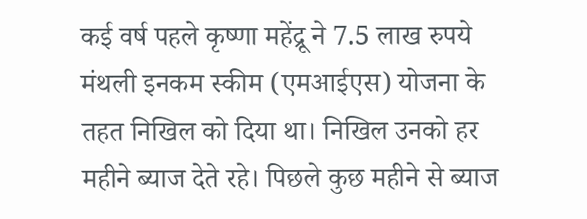कई वर्ष पहले कृष्णा महेंद्रू ने 7.5 लाख रुपये मंथली इनकम स्कीम (एमआईएस) योजना के तहत निखिल को दिया था। निखिल उनको हर महीने ब्याज देते रहे। पिछले कुछ महीने से ब्याज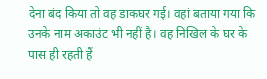देना बंद किया तो वह डाकघर गई। वहां बताया गया कि उनके नाम अकाउंट भी नहीं है। वह निखिल के घर के पास ही रहती हैं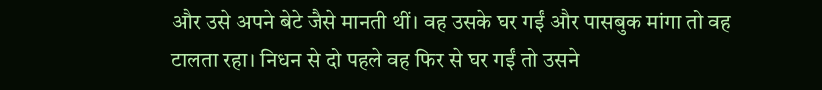और उसे अपने बेटे जैसे मानती थीं। वह उसके घर गईं और पासबुक मांगा तो वह टालता रहा। निधन से दो पहले वह फिर से घर गईं तो उसने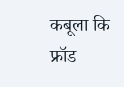कबूला कि फ्रॉड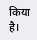किया है।